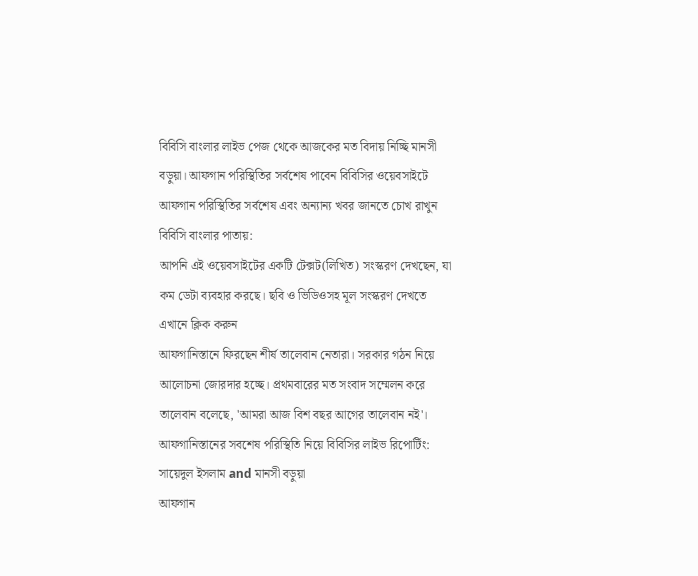বিবিসি বাংলার লাইভ পেজ থেকে আজকের মত বিদায় নিচ্ছি মানসী বড়ুয়া। আফগান পরিস্থিতির সর্বশেষ পাবেন বিবিসির ওয়েবসাইটে
আফগান পরিস্থিতির সর্বশেষ এবং অন্যান্য খবর জানতে চোখ রাখুন বিবিসি বাংলার পাতায়:
আপনি এই ওয়েবসাইটের একটি টেক্সট(লিখিত) সংস্করণ দেখছেন, যা কম ডেটা ব্যবহার করছে। ছবি ও ভিডিওসহ মূল সংস্করণ দেখতে এখানে ক্লিক করুন
আফগানিস্তানে ফিরছেন শীর্ষ তালেবান নেতারা। সরকার গঠন নিয়ে আলোচনা জোরদার হচ্ছে। প্রথমবারের মত সংবাদ সম্মেলন করে তালেবান বলেছে, 'আমরা আজ বিশ বছর আগের তালেবান নই'। আফগানিস্তানের সবশেষ পরিস্থিতি নিয়ে বিবিসির লাইভ রিপোর্টিং:
সায়েদুল ইসলাম and মানসী বড়ুয়া
আফগান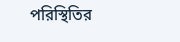পরিস্থিতির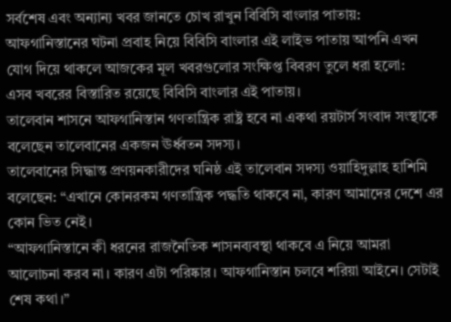সর্বশেষ এবং অন্যান্য খবর জানতে চোখ রাখুন বিবিসি বাংলার পাতায়:
আফগানিস্তানের ঘটনা প্রবাহ নিয়ে বিবিসি বাংলার এই লাইভ পাতায় আপনি এখন যোগ দিয়ে থাকলে আজকের মূল খবরগুলোর সংক্ষিপ্ত বিবরণ তুলে ধরা হলো:
এসব খবরের বিস্তারিত রয়েছে বিবিসি বাংলার এই পাতায়।
তালেবান শাসনে আফগানিস্তান গণতান্ত্রিক রাষ্ট্র হবে না একথা রয়টার্স সংবাদ সংস্থাকে বলেছেন তালেবানের একজন ঊর্ধ্বতন সদস্য।
তালেবানের সিদ্ধান্ত প্রণয়নকারীদের ঘনিষ্ঠ এই তালেবান সদস্য ওয়াহিদুল্লাহ হাশিমি বলেছেন: “এখানে কোনরকম গণতান্ত্রিক পদ্ধতি থাকবে না, কারণ আমাদের দেশে এর কোন ভিত নেই।
“আফগানিস্তানে কী ধরনের রাজনৈতিক শাসনব্যবস্থা থাকবে এ নিয়ে আমরা আলোচনা করব না। কারণ এটা পরিষ্কার। আফগানিস্তান চলবে শরিয়া আইনে। সেটাই শেষ কথা।”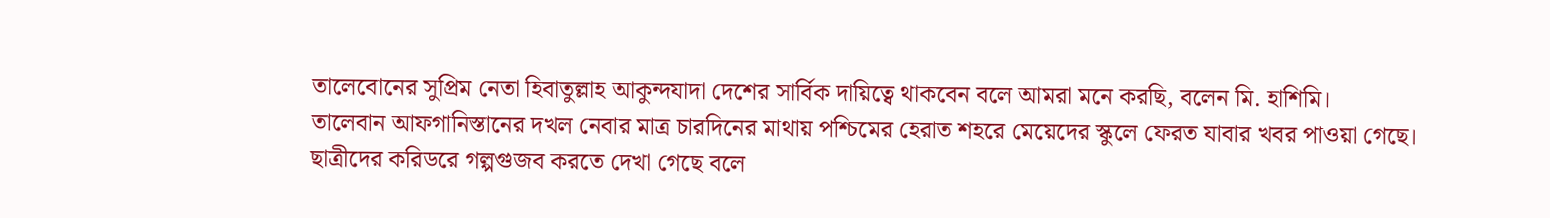তালেবোনের সুপ্রিম নেতা হিবাতুল্লাহ আকুন্দযাদা দেশের সার্বিক দায়িত্বে থাকবেন বলে আমরা মনে করছি, বলেন মি. হাশিমি।
তালেবান আফগানিস্তানের দখল নেবার মাত্র চারদিনের মাথায় পশ্চিমের হেরাত শহরে মেয়েদের স্কুলে ফেরত যাবার খবর পাওয়া গেছে।
ছাত্রীদের করিডরে গল্পগুজব করতে দেখা গেছে বলে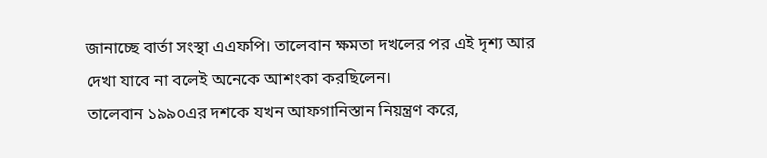জানাচ্ছে বার্তা সংস্থা এএফপি। তালেবান ক্ষমতা দখলের পর এই দৃশ্য আর দেখা যাবে না বলেই অনেকে আশংকা করছিলেন।
তালেবান ১৯৯০এর দশকে যখন আফগানিস্তান নিয়ন্ত্রণ করে,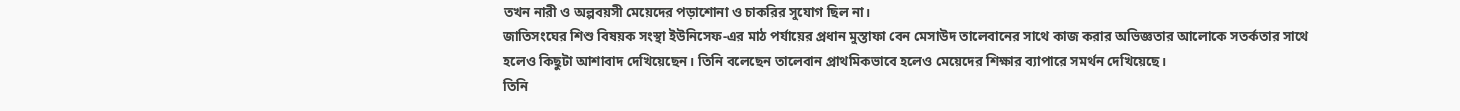তখন নারী ও অল্পবয়সী মেয়েদের পড়াশোনা ও চাকরির সুযোগ ছিল না।
জাতিসংঘের শিশু বিষয়ক সংস্থা ইউনিসেফ-এর মাঠ পর্যায়ের প্রধান মুস্তাফা বেন মেসাউদ তালেবানের সাথে কাজ করার অভিজ্ঞতার আলোকে সতর্কতার সাথে হলেও কিছুটা আশাবাদ দেখিয়েছেন। তিনি বলেছেন তালেবান প্রাথমিকভাবে হলেও মেয়েদের শিক্ষার ব্যাপারে সমর্থন দেখিয়েছে।
তিনি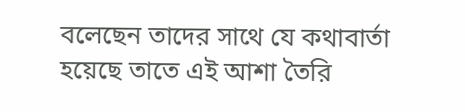বলেছেন তাদের সাথে যে কথাবার্তা হয়েছে তাতে এই আশা তৈরি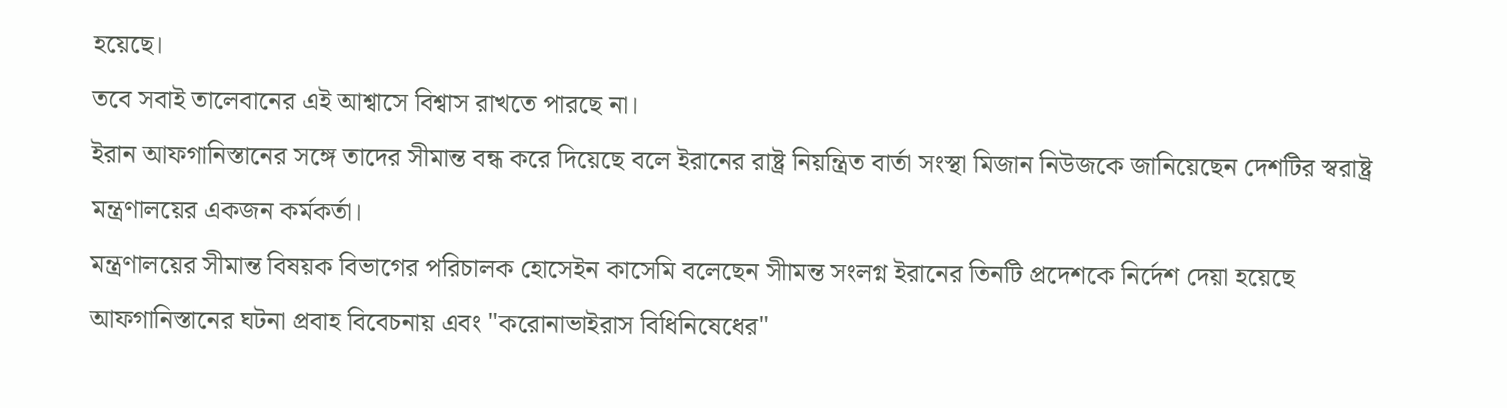হয়েছে।
তবে সবাই তালেবানের এই আশ্বাসে বিশ্বাস রাখতে পারছে না।
ইরান আফগানিস্তানের সঙ্গে তাদের সীমান্ত বন্ধ করে দিয়েছে বলে ইরানের রাষ্ট্র নিয়ন্ত্রিত বার্তা সংস্থা মিজান নিউজকে জানিয়েছেন দেশটির স্বরাষ্ট্র মন্ত্রণালয়ের একজন কর্মকর্তা।
মন্ত্রণালয়ের সীমান্ত বিষয়ক বিভাগের পরিচালক হোসেইন কাসেমি বলেছেন সীামন্ত সংলগ্ন ইরানের তিনটি প্রদেশকে নির্দেশ দেয়া হয়েছে আফগানিস্তানের ঘটনা প্রবাহ বিবেচনায় এবং "করোনাভাইরাস বিধিনিষেধের"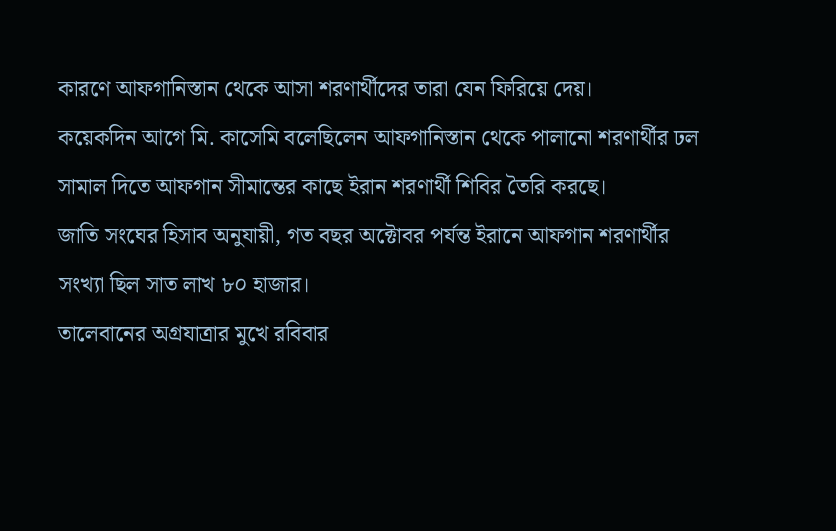কারণে আফগানিস্তান থেকে আসা শরণার্থীদের তারা যেন ফিরিয়ে দেয়।
কয়েকদিন আগে মি. কাসেমি বলেছিলেন আফগানিস্তান থেকে পালানো শরণার্থীর ঢল সামাল দিতে আফগান সীমান্তের কাছে ইরান শরণার্থী শিবির তৈরি করছে।
জাতি সংঘের হিসাব অনুযায়ী, গত বছর অক্টোবর পর্যন্ত ইরানে আফগান শরণার্থীর সংখ্যা ছিল সাত লাখ ৮০ হাজার।
তালেবানের অগ্রযাত্রার মুখে রবিবার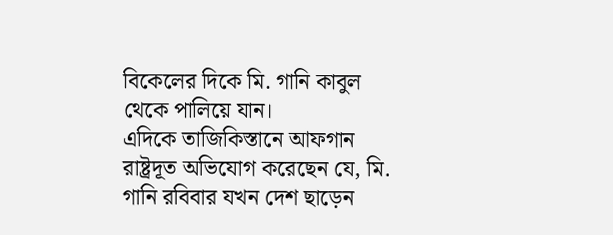বিকেলের দিকে মি. গানি কাবুল থেকে পালিয়ে যান।
এদিকে তাজিকিস্তানে আফগান রাষ্ট্রদূত অভিযোগ করেছেন যে, মি. গানি রবিবার যখন দেশ ছাড়েন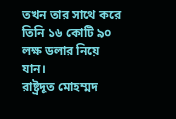তখন তার সাথে করে তিনি ১৬ কোটি ৯০ লক্ষ ডলার নিয়ে যান।
রাষ্ট্রদূত মোহম্মদ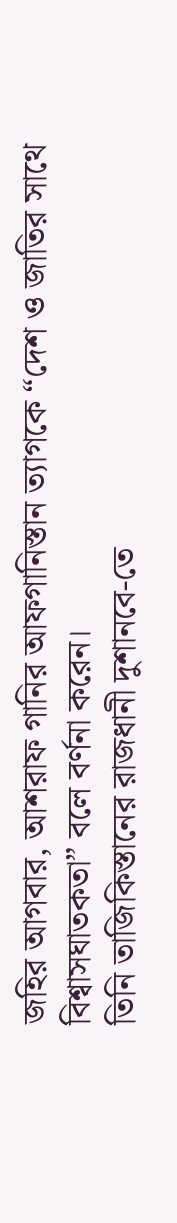জহির আগবার, আশরাফ গানির আফগানিস্তান ত্যাগকে “দেশ ও জাতির সাথে বিশ্বাসঘাতকতা” বলে বর্ণনা করেন।
তিনি তাজিকিস্তানের রাজধানী দুশানবে-তে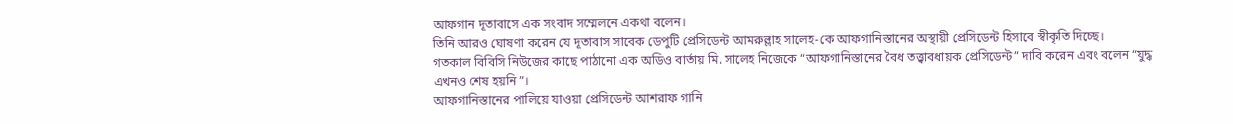আফগান দূতাবাসে এক সংবাদ সম্মেলনে একথা বলেন।
তিনি আরও ঘোষণা করেন যে দূতাবাস সাবেক ডেপুটি প্রেসিডেন্ট আমরুল্লাহ সালেহ-কে আফগানিস্তানের অস্থায়ী প্রেসিডেন্ট হিসাবে স্বীকৃতি দিচ্ছে।
গতকাল বিবিসি নিউজের কাছে পাঠানো এক অডিও বার্তায় মি. সালেহ নিজেকে “আফগানিস্তানের বৈধ তত্ত্বাবধায়ক প্রেসিডেন্ট” দাবি করেন এবং বলেন “যুদ্ধ এখনও শেষ হয়নি”।
আফগানিস্তানের পালিয়ে যাওয়া প্রেসিডেন্ট আশরাফ গানি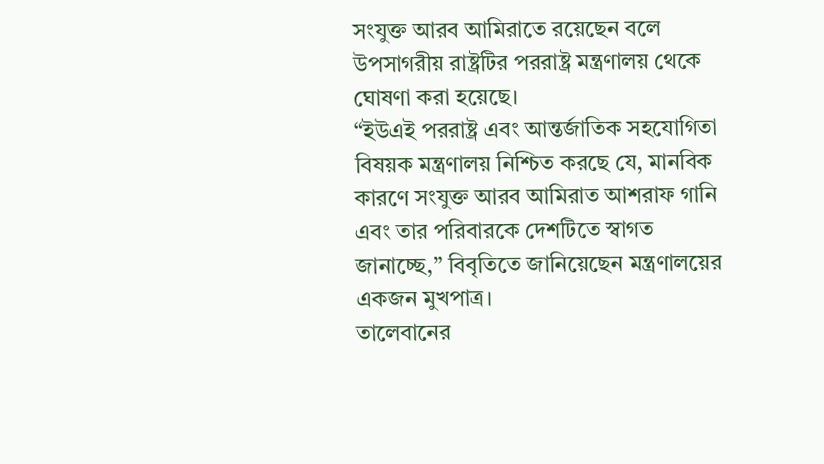সংযুক্ত আরব আমিরাতে রয়েছেন বলে উপসাগরীয় রাষ্ট্রটির পররাষ্ট্র মন্ত্রণালয় থেকে ঘোষণা করা হয়েছে।
“ইউএই পররাষ্ট্র এবং আন্তর্জাতিক সহযোগিতা বিষয়ক মন্ত্রণালয় নিশ্চিত করছে যে, মানবিক কারণে সংযুক্ত আরব আমিরাত আশরাফ গানি এবং তার পরিবারকে দেশটিতে স্বাগত জানাচ্ছে,” বিবৃতিতে জানিয়েছেন মন্ত্রণালয়ের একজন মুখপাত্র।
তালেবানের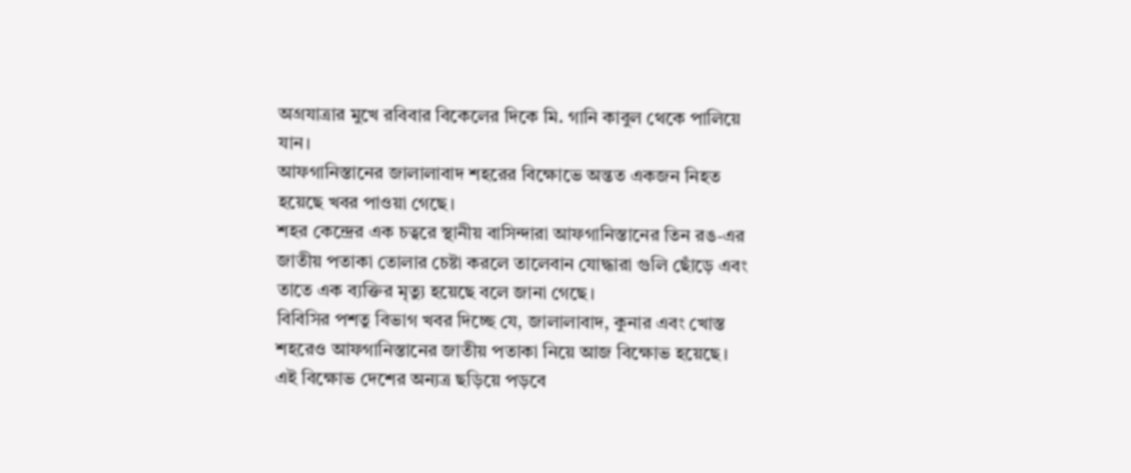অগ্রযাত্রার মুখে রবিবার বিকেলের দিকে মি. গানি কাবুল থেকে পালিয়ে যান।
আফগানিস্তানের জালালাবাদ শহরের বিক্ষোভে অন্তত একজন নিহত হয়েছে খবর পাওয়া গেছে।
শহর কেন্দ্রের এক চত্বরে স্থানীয় বাসিন্দারা আফগানিস্তানের তিন রঙ-এর জাতীয় পতাকা তোলার চেষ্টা করলে তালেবান যোদ্ধারা গুলি ছোঁড়ে এবং তাতে এক ব্যক্তির মৃত্যু হয়েছে বলে জানা গেছে।
বিবিসির পশতু বিভাগ খবর দিচ্ছে যে, জালালাবাদ, কুনার এবং খোস্ত শহরেও আফগানিস্তানের জাতীয় পতাকা নিয়ে আজ বিক্ষোভ হয়েছে।
এই বিক্ষোভ দেশের অন্যত্র ছড়িয়ে পড়বে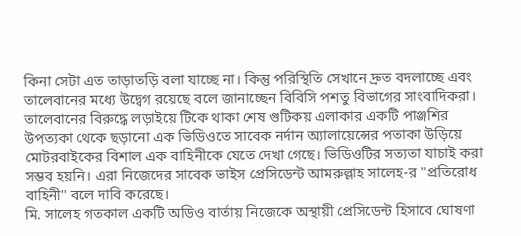কিনা সেটা এত তাড়াতড়ি বলা যাচ্ছে না। কিন্তু পরিস্থিতি সেখানে দ্রুত বদলাচ্ছে এবং তালেবানের মধ্যে উদ্বেগ রয়েছে বলে জানাচ্ছেন বিবিসি পশতু বিভাগের সাংবাদিকরা।
তালেবানের বিরুদ্ধে লড়াইয়ে টিকে থাকা শেষ গুটিকয় এলাকার একটি পাঞ্জশির উপত্যকা থেকে ছড়ানো এক ভিডিওতে সাবেক নর্দান অ্যালায়েন্সের পতাকা উড়িয়ে মোটরবাইকের বিশাল এক বাহিনীকে যেতে দেখা গেছে। ভিডিওটির সত্যতা যাচাই করা সম্ভব হয়নি। এরা নিজেদের সাবেক ভাইস প্রেসিডেন্ট আমরুল্লাহ সালেহ-র "প্রতিরোধ বাহিনী'' বলে দাবি করেছে।
মি. সালেহ গতকাল একটি অডিও বার্তায় নিজেকে অস্থায়ী প্রেসিডেন্ট হিসাবে ঘোষণা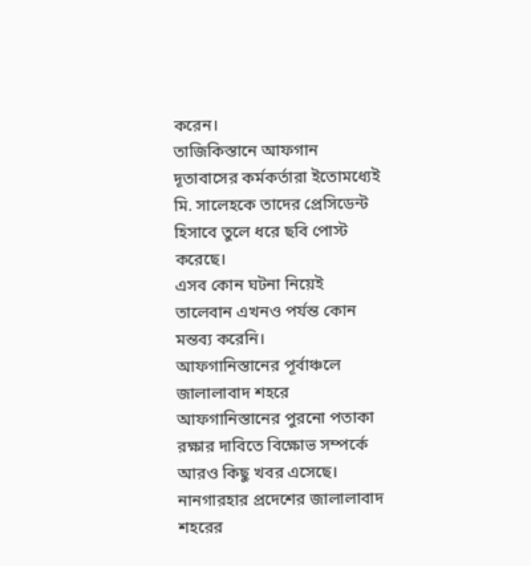করেন।
তাজিকিস্তানে আফগান দূতাবাসের কর্মকর্তারা ইতোমধ্যেই মি. সালেহকে তাদের প্রেসিডেন্ট হিসাবে তুলে ধরে ছবি পোস্ট করেছে।
এসব কোন ঘটনা নিয়েই তালেবান এখনও পর্যন্ত কোন মন্তব্য করেনি।
আফগানিস্তানের পূর্বাঞ্চলে জালালাবাদ শহরে আফগানিস্তানের পুরনো পতাকা রক্ষার দাবিতে বিক্ষোভ সম্পর্কে আরও কিছু খবর এসেছে।
নানগারহার প্রদেশের জালালাবাদ শহরের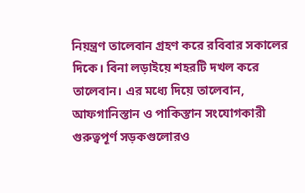নিয়ন্ত্রণ তালেবান গ্রহণ করে রবিবার সকালের দিকে। বিনা লড়াইয়ে শহরটি দখল করে তালেবান। এর মধ্যে দিয়ে তালেবান, আফগানিস্তান ও পাকিস্তান সংযোগকারী গুরুত্বপূর্ণ সড়কগুলোরও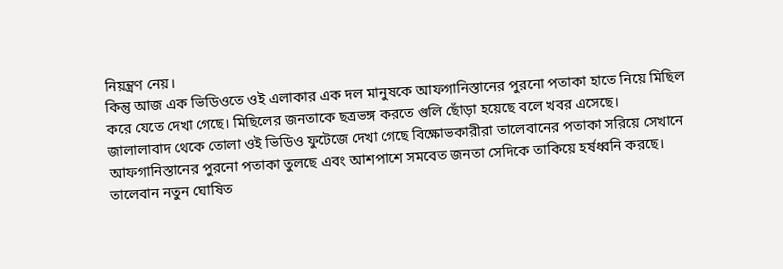নিয়ন্ত্রণ নেয়।
কিন্তু আজ এক ভিডিওতে ওই এলাকার এক দল মানুষকে আফগানিস্তানের পুরনো পতাকা হাতে নিয়ে মিছিল করে যেতে দেখা গেছে। মিছিলের জনতাকে ছত্রভঙ্গ করতে গুলি ছোঁড়া হয়েছে বলে খবর এসেছে।
জালালাবাদ থেকে তোলা ওই ভিডিও ফুটেজে দেখা গেছে বিক্ষোভকারীরা তালেবানের পতাকা সরিয়ে সেখানে আফগানিস্তানের পুরনো পতাকা তুলছে এবং আশপাশে সমবেত জনতা সেদিকে তাকিয়ে হর্ষধ্বনি করছে।
তালেবান নতুন ঘোষিত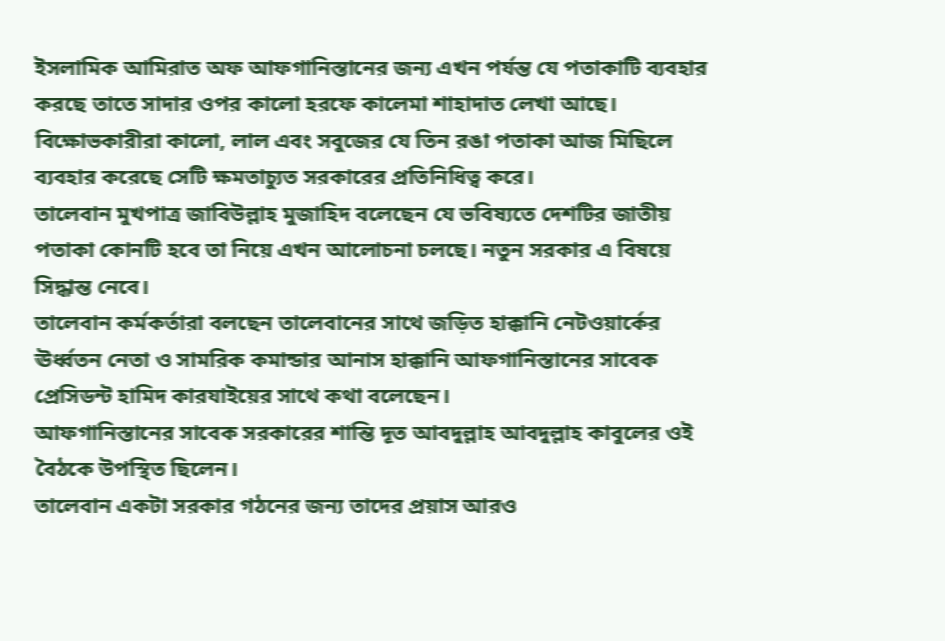ইসলামিক আমিরাত অফ আফগানিস্তানের জন্য এখন পর্যন্ত যে পতাকাটি ব্যবহার করছে তাতে সাদার ওপর কালো হরফে কালেমা শাহাদাত লেখা আছে।
বিক্ষোভকারীরা কালো, লাল এবং সবুজের যে তিন রঙা পতাকা আজ মিছিলে ব্যবহার করেছে সেটি ক্ষমতাচ্যুত সরকারের প্রতিনিধিত্ব করে।
তালেবান মুখপাত্র জাবিউল্লাহ মুজাহিদ বলেছেন যে ভবিষ্যতে দেশটির জাতীয় পতাকা কোনটি হবে তা নিয়ে এখন আলোচনা চলছে। নতুন সরকার এ বিষয়ে সিদ্ধান্ত নেবে।
তালেবান কর্মকর্তারা বলছেন তালেবানের সাথে জড়িত হাক্কানি নেটওয়ার্কের ঊর্ধ্বতন নেতা ও সামরিক কমান্ডার আনাস হাক্কানি আফগানিস্তানের সাবেক প্রেসিডন্ট হামিদ কারযাইয়ের সাথে কথা বলেছেন।
আফগানিস্তানের সাবেক সরকারের শান্তি দূত আবদুল্লাহ আবদুল্লাহ কাবুলের ওই বৈঠকে উপস্থিত ছিলেন।
তালেবান একটা সরকার গঠনের জন্য তাদের প্রয়াস আরও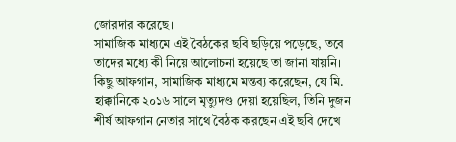জোরদার করেছে।
সামাজিক মাধ্যমে এই বৈঠকের ছবি ছড়িয়ে পড়েছে, তবে তাদের মধ্যে কী নিয়ে আলোচনা হয়েছে তা জানা যায়নি।
কিছু আফগান, সামাজিক মাধ্যমে মন্তব্য করেছেন, যে মি. হাক্কানিকে ২০১৬ সালে মৃত্যুদণ্ড দেয়া হয়েছিল, তিনি দুজন শীর্ষ আফগান নেতার সাথে বৈঠক করছেন এই ছবি দেখে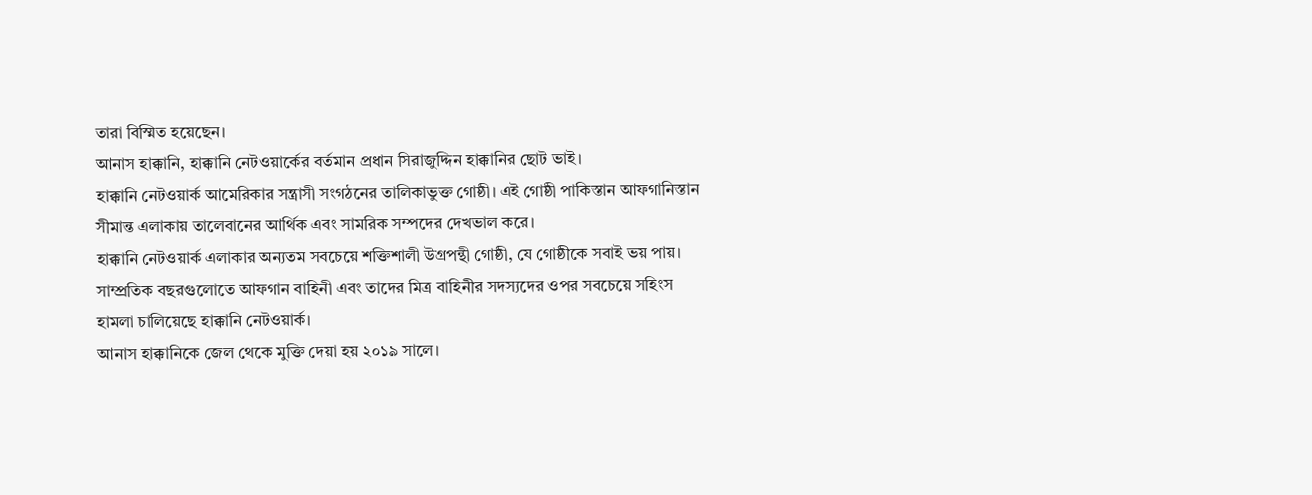তারা বিস্মিত হয়েছেন।
আনাস হাক্কানি, হাক্কানি নেটওয়ার্কের বর্তমান প্রধান সিরাজুদ্দিন হাক্কানির ছোট ভাই।
হাক্কানি নেটওয়ার্ক আমেরিকার সন্ত্রাসী সংগঠনের তালিকাভুক্ত গোষ্ঠী। এই গোষ্ঠী পাকিস্তান আফগানিস্তান সীমান্ত এলাকায় তালেবানের আর্থিক এবং সামরিক সম্পদের দেখভাল করে।
হাক্কানি নেটওয়ার্ক এলাকার অন্যতম সবচেয়ে শক্তিশালী উগ্রপন্থী গোষ্ঠী, যে গোষ্ঠীকে সবাই ভয় পায়। সাম্প্রতিক বছরগুলোতে আফগান বাহিনী এবং তাদের মিত্র বাহিনীর সদস্যদের ওপর সবচেয়ে সহিংস হামলা চালিয়েছে হাক্কানি নেটওয়ার্ক।
আনাস হাক্কানিকে জেল থেকে মুক্তি দেয়া হয় ২০১৯ সালে।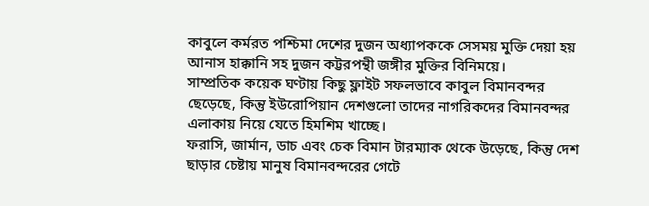কাবুলে কর্মরত পশ্চিমা দেশের দুজন অধ্যাপককে সেসময় মুক্তি দেয়া হয় আনাস হাক্কানি সহ দুজন কট্টরপন্থী জঙ্গীর মুক্তির বিনিময়ে।
সাম্প্রতিক কয়েক ঘণ্টায় কিছু ফ্লাইট সফলভাবে কাবুল বিমানবন্দর ছেড়েছে, কিন্তু ইউরোপিয়ান দেশগুলো তাদের নাগরিকদের বিমানবন্দর এলাকায় নিয়ে যেতে হিমশিম খাচ্ছে।
ফরাসি, জার্মান, ডাচ এবং চেক বিমান টারম্যাক থেকে উড়েছে, কিন্তু দেশ ছাড়ার চেষ্টায় মানুষ বিমানবন্দরের গেটে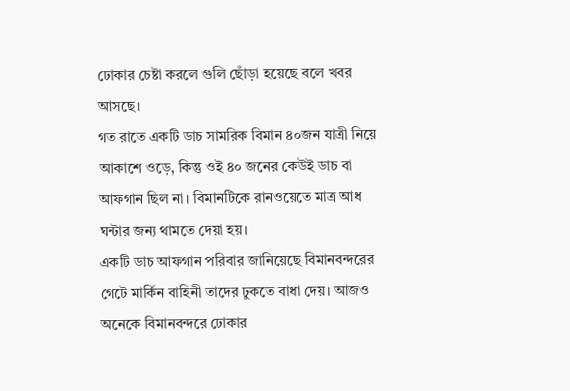ঢোকার চেষ্টা করলে গুলি ছোঁড়া হয়েছে বলে খবর আসছে।
গত রাতে একটি ডাচ সামরিক বিমান ৪০জন যাত্রী নিয়ে আকাশে ওড়ে, কিন্তু ওই ৪০ জনের কেউই ডাচ বা আফগান ছিল না। বিমানটিকে রানওয়েতে মাত্র আধ ঘন্টার জন্য থামতে দেয়া হয়।
একটি ডাচ আফগান পরিবার জানিয়েছে বিমানবন্দরের গেটে মার্কিন বাহিনী তাদের ঢুকতে বাধা দেয়। আজও অনেকে বিমানবন্দরে ঢোকার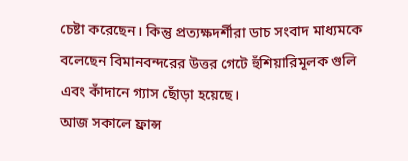চেষ্টা করেছেন। কিন্তু প্রত্যক্ষদর্শীরা ডাচ সংবাদ মাধ্যমকে বলেছেন বিমানবন্দরের উত্তর গেটে হুঁশিয়ারিমূলক গুলি এবং কাঁদানে গ্যাস ছোঁড়া হয়েছে।
আজ সকালে ফ্রান্স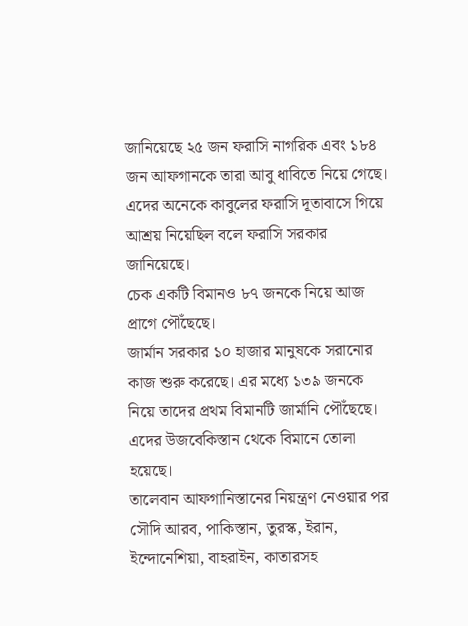জানিয়েছে ২৫ জন ফরাসি নাগরিক এবং ১৮৪ জন আফগানকে তারা আবু ধাবিতে নিয়ে গেছে। এদের অনেকে কাবুলের ফরাসি দূতাবাসে গিয়ে আশ্রয় নিয়েছিল বলে ফরাসি সরকার জানিয়েছে।
চেক একটি বিমানও ৮৭ জনকে নিয়ে আজ প্রাগে পৌঁছেছে।
জার্মান সরকার ১০ হাজার মানুষকে সরানোর কাজ শুরু করেছে। এর মধ্যে ১৩৯ জনকে নিয়ে তাদের প্রথম বিমানটি জার্মানি পৌঁছেছে। এদের উজবেকিস্তান থেকে বিমানে তোলা হয়েছে।
তালেবান আফগানিস্তানের নিয়ন্ত্রণ নেওয়ার পর সৌদি আরব, পাকিস্তান, তুরস্ক, ইরান, ইন্দোনেশিয়া, বাহরাইন, কাতারসহ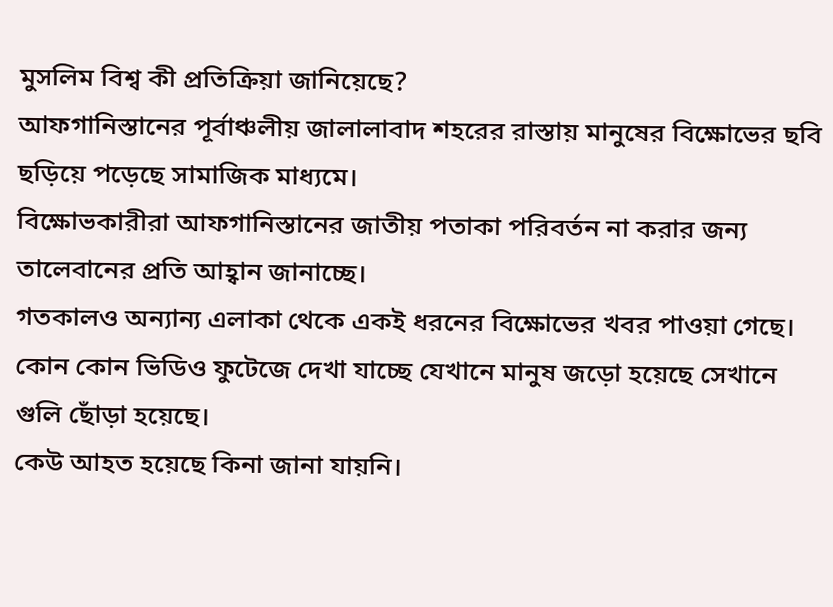মুসলিম বিশ্ব কী প্রতিক্রিয়া জানিয়েছে?
আফগানিস্তানের পূর্বাঞ্চলীয় জালালাবাদ শহরের রাস্তায় মানুষের বিক্ষোভের ছবি ছড়িয়ে পড়েছে সামাজিক মাধ্যমে।
বিক্ষোভকারীরা আফগানিস্তানের জাতীয় পতাকা পরিবর্তন না করার জন্য তালেবানের প্রতি আহ্বান জানাচ্ছে।
গতকালও অন্যান্য এলাকা থেকে একই ধরনের বিক্ষোভের খবর পাওয়া গেছে।
কোন কোন ভিডিও ফুটেজে দেখা যাচ্ছে যেখানে মানুষ জড়ো হয়েছে সেখানে গুলি ছোঁড়া হয়েছে।
কেউ আহত হয়েছে কিনা জানা যায়নি।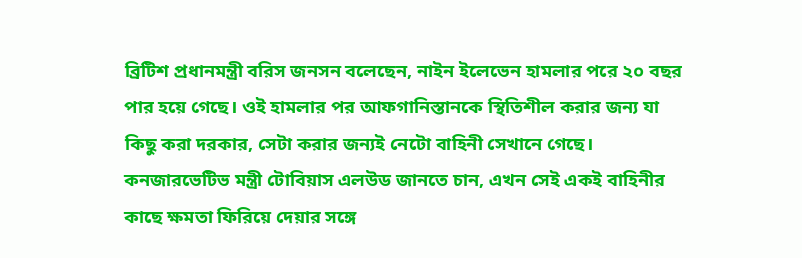ব্রিটিশ প্রধানমন্ত্রী বরিস জনসন বলেছেন, নাইন ইলেভেন হামলার পরে ২০ বছর পার হয়ে গেছে। ওই হামলার পর আফগানিস্তানকে স্থিতিশীল করার জন্য যা কিছু করা দরকার, সেটা করার জন্যই নেটো বাহিনী সেখানে গেছে।
কনজারভেটিভ মন্ত্রী টোবিয়াস এলউড জানতে চান, এখন সেই একই বাহিনীর কাছে ক্ষমতা ফিরিয়ে দেয়ার সঙ্গে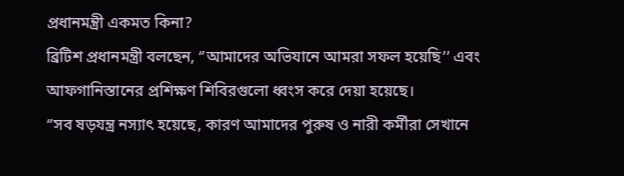প্রধানমন্ত্রী একমত কিনা?
ব্রিটিশ প্রধানমন্ত্রী বলছেন, ‘’আমাদের অভিযানে আমরা সফল হয়েছি’’ এবং আফগানিস্তানের প্রশিক্ষণ শিবিরগুলো ধ্বংস করে দেয়া হয়েছে।
‘’সব ষড়যন্ত্র নস্যাৎ হয়েছে, কারণ আমাদের পুরুষ ও নারী কর্মীরা সেখানে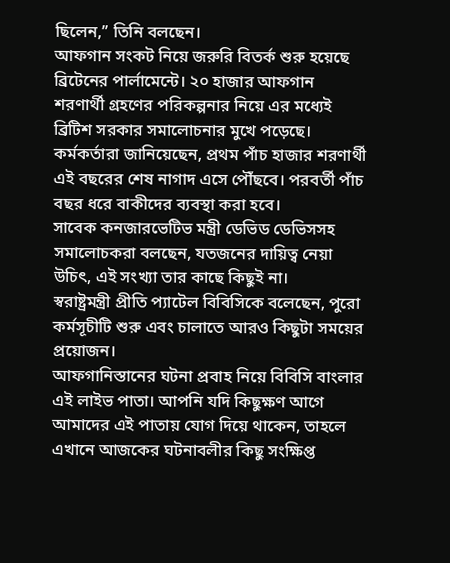ছিলেন,’’ তিনি বলছেন।
আফগান সংকট নিয়ে জরুরি বিতর্ক শুরু হয়েছে ব্রিটেনের পার্লামেন্টে। ২০ হাজার আফগান শরণার্থী গ্রহণের পরিকল্পনার নিয়ে এর মধ্যেই ব্রিটিশ সরকার সমালোচনার মুখে পড়েছে।
কর্মকর্তারা জানিয়েছেন, প্রথম পাঁচ হাজার শরণার্থী এই বছরের শেষ নাগাদ এসে পৌঁছবে। পরবর্তী পাঁচ বছর ধরে বাকীদের ব্যবস্থা করা হবে।
সাবেক কনজারভেটিভ মন্ত্রী ডেভিড ডেভিসসহ সমালোচকরা বলছেন, যতজনের দায়িত্ব নেয়া উচিৎ, এই সংখ্যা তার কাছে কিছুই না।
স্বরাষ্ট্রমন্ত্রী প্রীতি প্যাটেল বিবিসিকে বলেছেন, পুরো কর্মসূচীটি শুরু এবং চালাতে আরও কিছুটা সময়ের প্রয়োজন।
আফগানিস্তানের ঘটনা প্রবাহ নিয়ে বিবিসি বাংলার এই লাইভ পাতা। আপনি যদি কিছুক্ষণ আগে আমাদের এই পাতায় যোগ দিয়ে থাকেন, তাহলে এখানে আজকের ঘটনাবলীর কিছু সংক্ষিপ্ত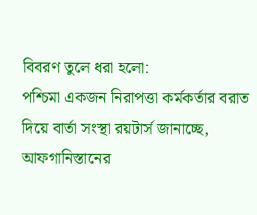বিবরণ তুলে ধরা হলো:
পশ্চিমা একজন নিরাপত্তা কর্মকর্তার বরাত দিয়ে বার্তা সংস্থা রয়টার্স জানাচ্ছে, আফগানিস্তানের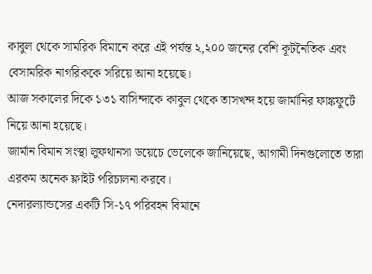কাবুল থেকে সামরিক বিমানে করে এই পর্যন্ত ২,২০০ জনের বেশি কূটনৈতিক এবং বেসামরিক নাগরিককে সরিয়ে আনা হয়েছে।
আজ সকালের দিকে ১৩১ বাসিন্দাকে কাবুল থেকে তাসখন্দ হয়ে জার্মানির ফাঙ্কফুর্টে নিয়ে আনা হয়েছে।
জার্মান বিমান সংস্থা লুফথানসা ডয়েচে ভেলেকে জানিয়েছে, আগামী দিনগুলোতে তারা এরকম অনেক ফ্লাইট পরিচালনা করবে।
নেদারল্যান্ডসের একটি সি-১৭ পরিবহন বিমানে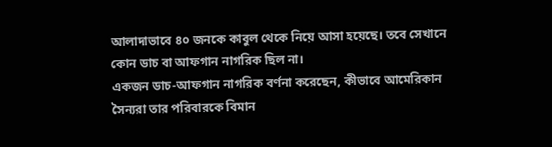আলাদাভাবে ৪০ জনকে কাবুল থেকে নিয়ে আসা হয়েছে। তবে সেখানে কোন ডাচ বা আফগান নাগরিক ছিল না।
একজন ডাচ-আফগান নাগরিক বর্ণনা করেছেন, কীভাবে আমেরিকান সৈন্যরা তার পরিবারকে বিমান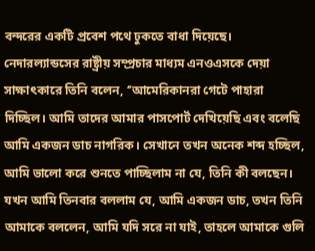বন্দরের একটি প্রবেশ পথে ঢুকতে বাধা দিয়েছে।
নেদারল্যান্ডসের রাষ্ট্রীয় সম্প্রচার মাধ্যম এনওএসকে দেয়া সাক্ষাৎকারে তিনি বলেন, ‘’আমেরিকানরা গেটে পাহারা দিচ্ছিল। আমি তাদের আমার পাসপোর্ট দেখিয়েছি এবং বলেছি আমি একজন ডাচ নাগরিক। সেখানে তখন অনেক শব্দ হচ্ছিল, আমি ভালো করে শুনতে পাচ্ছিলাম না যে, তিনি কী বলছেন। যখন আমি তিনবার বললাম যে, আমি একজন ডাচ, তখন তিনি আমাকে বললেন, আমি যদি সরে না যাই, তাহলে আমাকে গুলি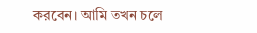করবেন। আমি তখন চলে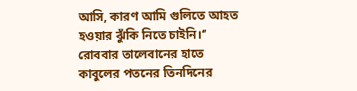আসি, কারণ আমি গুলিতে আহত হওয়ার ঝুঁকি নিতে চাইনি।‘’
রোববার তালেবানের হাতে কাবুলের পতনের তিনদিনের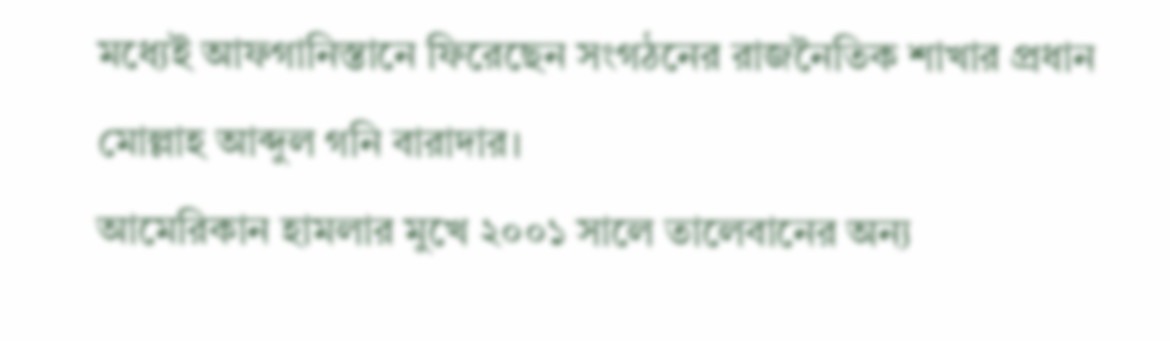মধ্যেই আফগানিস্তানে ফিরেছেন সংগঠনের রাজনৈতিক শাখার প্রধান মোল্লাহ আব্দুল গনি বারাদার।
আমেরিকান হামলার মুখে ২০০১ সালে তালেবানের অন্য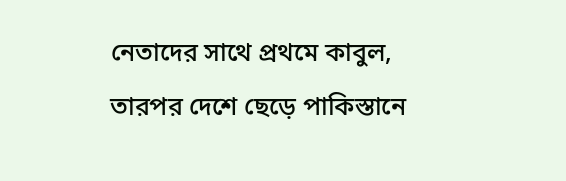নেতাদের সাথে প্রথমে কাবুল, তারপর দেশে ছেড়ে পাকিস্তানে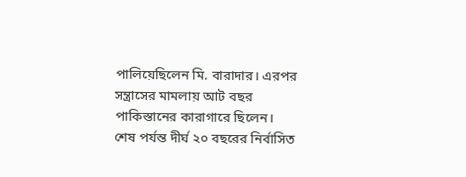পালিয়েছিলেন মি. বারাদার। এরপর সন্ত্রাসের মামলায় আট বছর পাকিস্তানের কারাগারে ছিলেন।
শেষ পর্যন্ত দীর্ঘ ২০ বছরের নির্বাসিত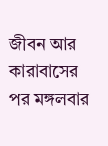জীবন আর কারাবাসের পর মঙ্গলবার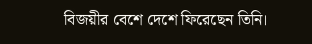বিজয়ীর বেশে দেশে ফিরেছেন তিনি।